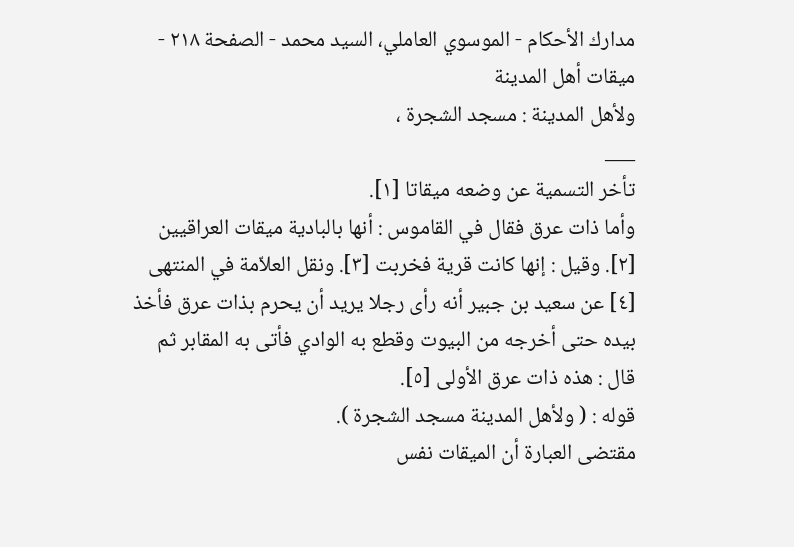مدارك الأحكام - الموسوي العاملي، السيد محمد - الصفحة ٢١٨ - ميقات أهل المدينة
ولأهل المدينة : مسجد الشجرة ،
___
تأخر التسمية عن وضعه ميقاتا [١].
وأما ذات عرق فقال في القاموس : أنها بالبادية ميقات العراقيين [٢]. وقيل : إنها كانت قرية فخربت [٣]. ونقل العلاّمة في المنتهى [٤] عن سعيد بن جبير أنه رأى رجلا يريد أن يحرم بذات عرق فأخذ بيده حتى أخرجه من البيوت وقطع به الوادي فأتى به المقابر ثم قال : هذه ذات عرق الأولى [٥].
قوله : ( ولأهل المدينة مسجد الشجرة ).
مقتضى العبارة أن الميقات نفس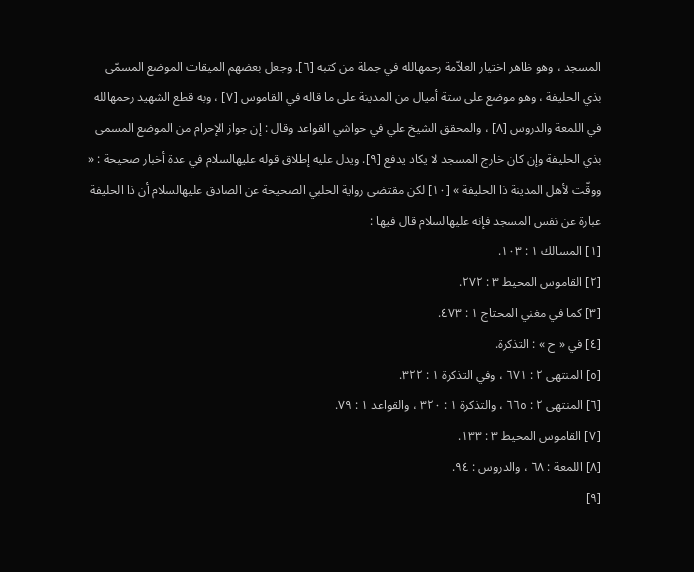المسجد ، وهو ظاهر اختيار العلاّمة رحمهالله في جملة من كتبه [٦]. وجعل بعضهم الميقات الموضع المسمّى بذي الحليفة ، وهو موضع على ستة أميال من المدينة على ما قاله في القاموس [٧] ، وبه قطع الشهيد رحمهالله في اللمعة والدروس [٨] ، والمحقق الشيخ علي في حواشي القواعد وقال : إن جواز الإحرام من الموضع المسمى بذي الحليفة وإن كان خارج المسجد لا يكاد يدفع [٩]. ويدل عليه إطلاق قوله عليهالسلام في عدة أخبار صحيحة : « ووقّت لأهل المدينة ذا الحليفة » [١٠] لكن مقتضى رواية الحلبي الصحيحة عن الصادق عليهالسلام أن ذا الحليفة عبارة عن نفس المسجد فإنه عليهالسلام قال فيها :
[١] المسالك ١ : ١٠٣.
[٢] القاموس المحيط ٣ : ٢٧٢.
[٣] كما في مغني المحتاج ١ : ٤٧٣.
[٤] في « ح » : التذكرة.
[٥] المنتهى ٢ : ٦٧١ ، وفي التذكرة ١ : ٣٢٢.
[٦] المنتهى ٢ : ٦٦٥ ، والتذكرة ١ : ٣٢٠ ، والقواعد ١ : ٧٩.
[٧] القاموس المحيط ٣ : ١٣٣.
[٨] اللمعة : ٦٨ ، والدروس : ٩٤.
[٩]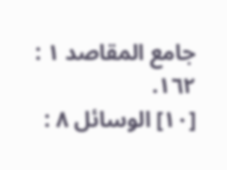جامع المقاصد ١ : ١٦٢.
[١٠] الوسائل ٨ :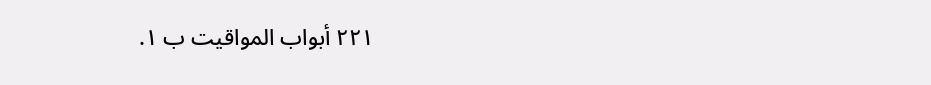٢٢١ أبواب المواقيت ب ١.